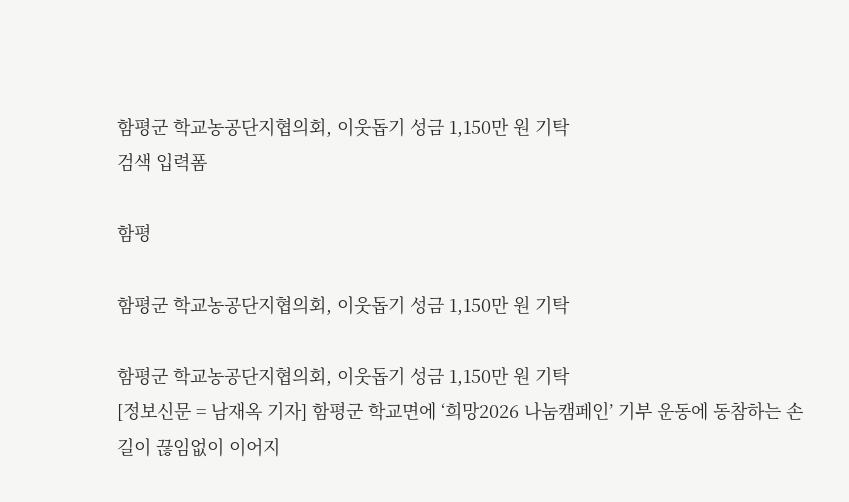함평군 학교농공단지협의회, 이웃돕기 성금 1,150만 원 기탁
검색 입력폼

함평

함평군 학교농공단지협의회, 이웃돕기 성금 1,150만 원 기탁

함평군 학교농공단지협의회, 이웃돕기 성금 1,150만 원 기탁
[정보신문 = 남재옥 기자] 함평군 학교면에 ‘희망2026 나눔캠페인’ 기부 운동에 동참하는 손길이 끊임없이 이어지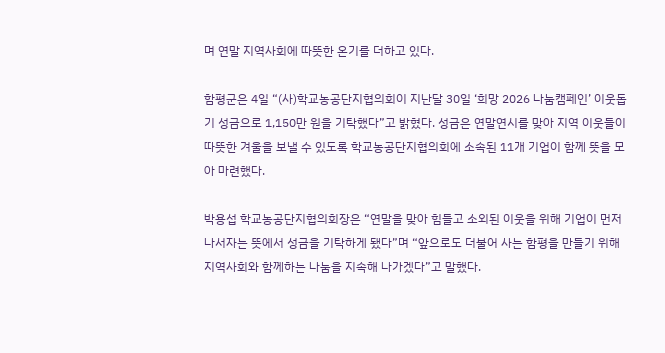며 연말 지역사회에 따뜻한 온기를 더하고 있다.

함평군은 4일 “(사)학교농공단지협의회이 지난달 30일 ‘희망 2026 나눔캠페인’ 이웃돕기 성금으로 1,150만 원을 기탁했다”고 밝혔다. 성금은 연말연시를 맞아 지역 이웃들이 따뜻한 겨울을 보낼 수 있도록 학교농공단지협의회에 소속된 11개 기업이 함께 뜻을 모아 마련했다.

박용섭 학교농공단지협의회장은 “연말을 맞아 힘들고 소외된 이웃을 위해 기업이 먼저 나서자는 뜻에서 성금을 기탁하게 됐다”며 “앞으로도 더불어 사는 함평을 만들기 위해 지역사회와 함께하는 나눔을 지속해 나가겠다”고 말했다.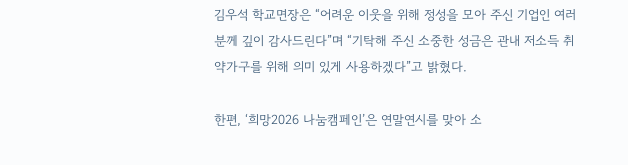김우석 학교면장은 “어려운 이웃을 위해 정성을 모아 주신 기업인 여러분께 깊이 감사드린다”며 “기탁해 주신 소중한 성금은 관내 저소득 취약가구를 위해 의미 있게 사용하겠다”고 밝혔다.

한편, ‘희망2026 나눔캠페인’은 연말연시를 맞아 소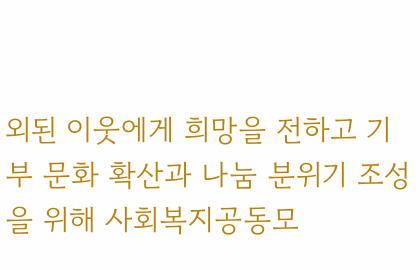외된 이웃에게 희망을 전하고 기부 문화 확산과 나눔 분위기 조성을 위해 사회복지공동모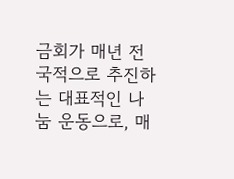금회가 매년 전국적으로 추진하는 대표적인 나눔 운동으로, 매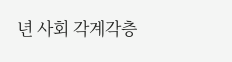년 사회 각계각층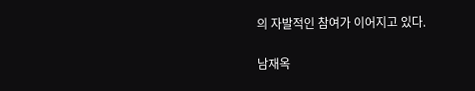의 자발적인 참여가 이어지고 있다.

남재옥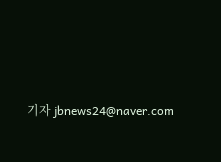기자 jbnews24@naver.com